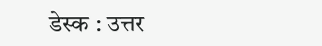डेस्क : उत्तर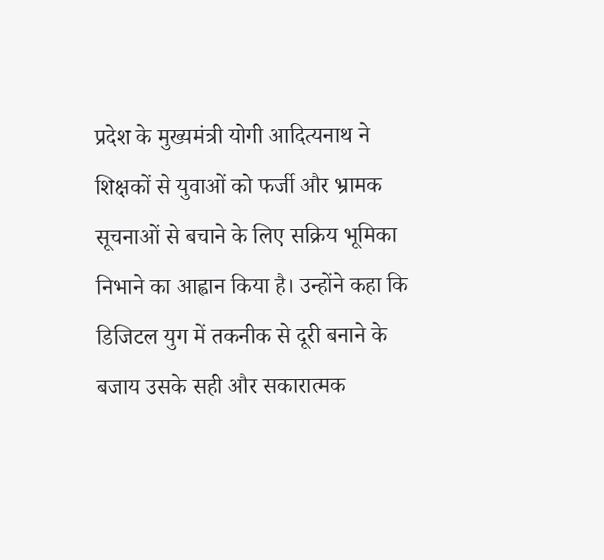प्रदेश के मुख्यमंत्री योगी आदित्यनाथ ने शिक्षकों से युवाओं को फर्जी और भ्रामक सूचनाओं से बचाने के लिए सक्रिय भूमिका निभाने का आह्वान किया है। उन्होंने कहा कि डिजिटल युग में तकनीक से दूरी बनाने के बजाय उसके सही और सकारात्मक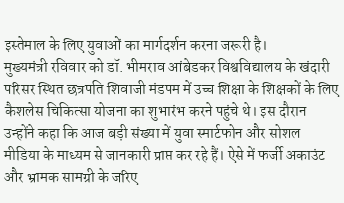इस्तेमाल के लिए युवाओं का मार्गदर्शन करना जरूरी है।
मुख्यमंत्री रविवार को डॉ. भीमराव आंबेडकर विश्वविद्यालय के खंदारी परिसर स्थित छत्रपति शिवाजी मंडपम में उच्च शिक्षा के शिक्षकों के लिए कैशलेस चिकित्सा योजना का शुभारंभ करने पहुंचे थे। इस दौरान उन्होंने कहा कि आज बड़ी संख्या में युवा स्मार्टफोन और सोशल मीडिया के माध्यम से जानकारी प्राप्त कर रहे हैं। ऐसे में फर्जी अकाउंट और भ्रामक सामग्री के जरिए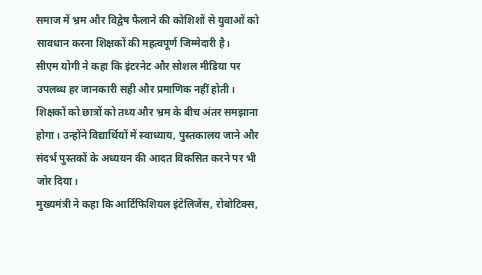समाज में भ्रम और विद्वेष फैलाने की कोशिशों से युवाओं को सावधान करना शिक्षकों की महत्वपूर्ण जिम्मेदारी है।
सीएम योगी ने कहा कि इंटरनेट और सोशल मीडिया पर उपलब्ध हर जानकारी सही और प्रमाणिक नहीं होती। शिक्षकों को छात्रों को तथ्य और भ्रम के बीच अंतर समझाना होगा। उन्होंने विद्यार्थियों में स्वाध्याय, पुस्तकालय जाने और संदर्भ पुस्तकों के अध्ययन की आदत विकसित करने पर भी जोर दिया।
मुख्यमंत्री ने कहा कि आर्टिफिशियल इंटेलिजेंस, रोबोटिक्स,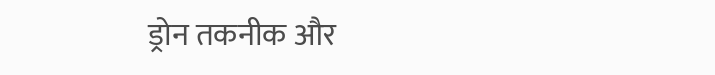ड्रोन तकनीक और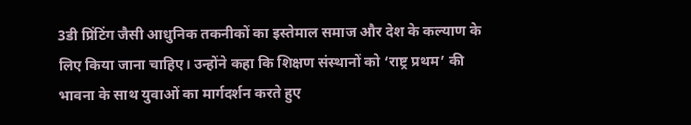3डी प्रिंटिंग जैसी आधुनिक तकनीकों का इस्तेमाल समाज और देश के कल्याण के लिए किया जाना चाहिए। उन्होंने कहा कि शिक्षण संस्थानों को ‘राष्ट्र प्रथम’ की भावना के साथ युवाओं का मार्गदर्शन करते हुए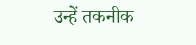उन्हें तकनीक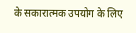के सकारात्मक उपयोग के लिए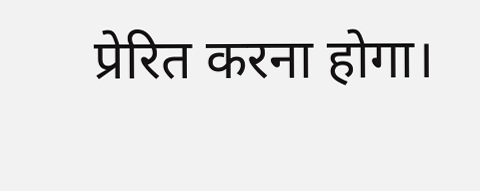प्रेरित करना होगा।